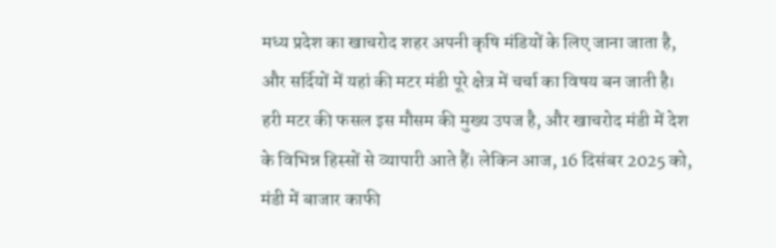मध्य प्रदेश का खाचरोद शहर अपनी कृषि मंडियों के लिए जाना जाता है, और सर्दियों में यहां की मटर मंडी पूरे क्षेत्र में चर्चा का विषय बन जाती है। हरी मटर की फसल इस मौसम की मुख्य उपज है, और खाचरोद मंडी में देश के विभिन्न हिस्सों से व्यापारी आते हैं। लेकिन आज, 16 दिसंबर 2025 को, मंडी में बाजार काफी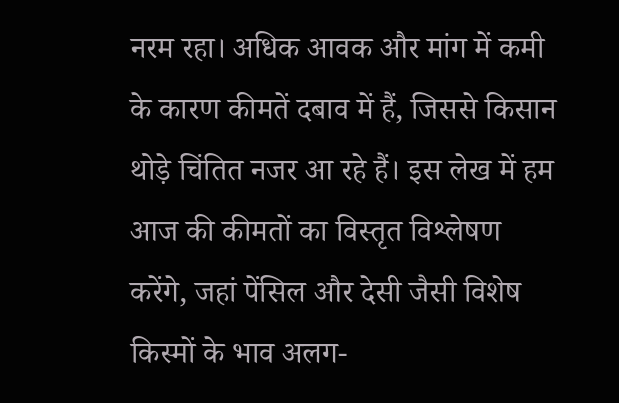नरम रहा। अधिक आवक और मांग में कमी के कारण कीमतें दबाव में हैं, जिससे किसान थोड़े चिंतित नजर आ रहे हैं। इस लेख में हम आज की कीमतों का विस्तृत विश्लेषण करेंगे, जहां पेंसिल और देसी जैसी विशेष किस्मों के भाव अलग-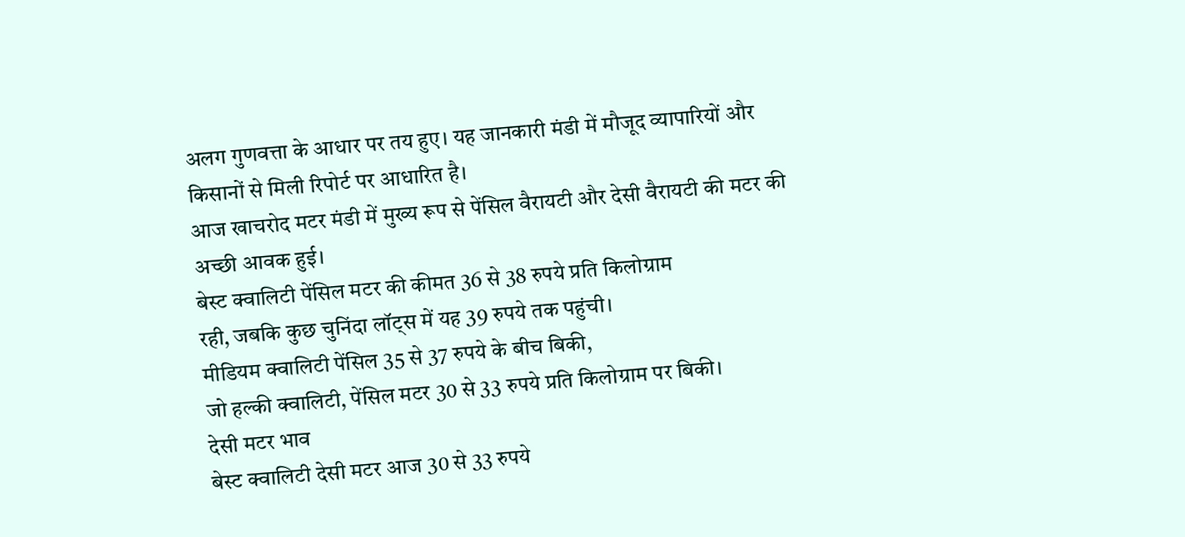अलग गुणवत्ता के आधार पर तय हुए। यह जानकारी मंडी में मौजूद व्यापारियों और किसानों से मिली रिपोर्ट पर आधारित है।
आज खाचरोद मटर मंडी में मुख्य रूप से पेंसिल वैरायटी और देसी वैरायटी की मटर की अच्छी आवक हुई।
बेस्ट क्वालिटी पेंसिल मटर की कीमत 36 से 38 रुपये प्रति किलोग्राम
रही, जबकि कुछ चुनिंदा लॉट्स में यह 39 रुपये तक पहुंची।
मीडियम क्वालिटी पेंसिल 35 से 37 रुपये के बीच बिकी,
जो हल्की क्वालिटी, पेंसिल मटर 30 से 33 रुपये प्रति किलोग्राम पर बिकी।
देसी मटर भाव
बेस्ट क्वालिटी देसी मटर आज 30 से 33 रुपये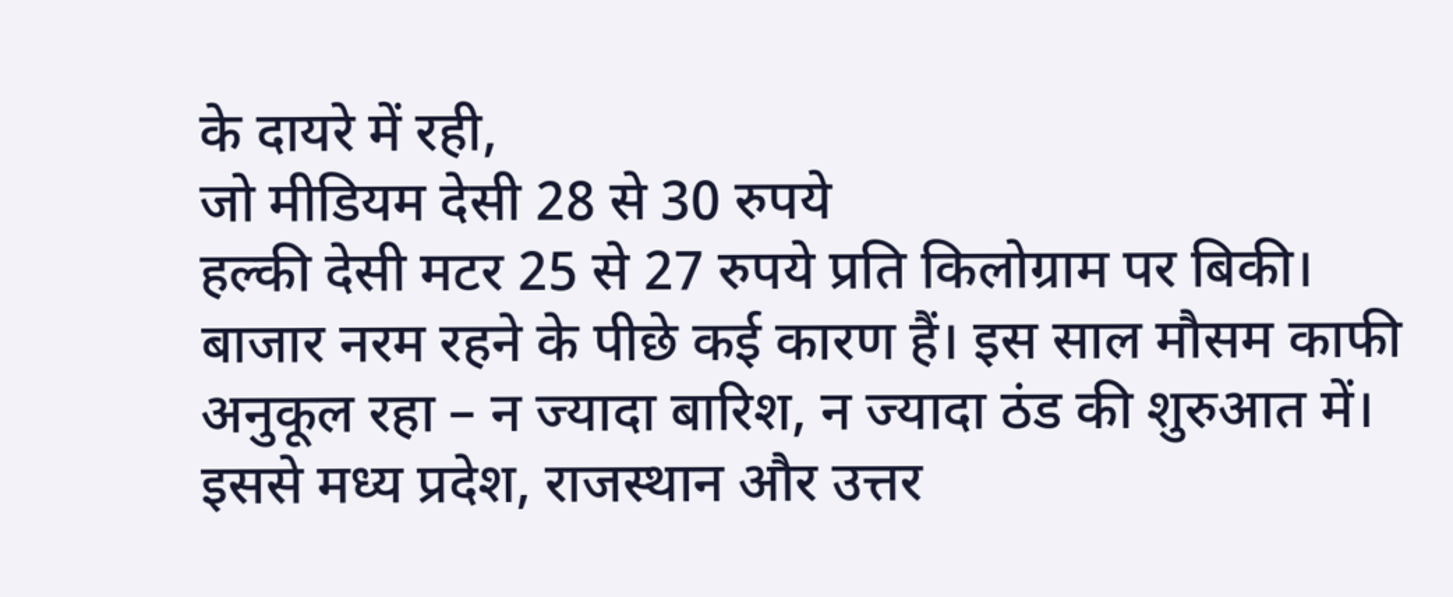के दायरे में रही,
जो मीडियम देसी 28 से 30 रुपये
हल्की देसी मटर 25 से 27 रुपये प्रति किलोग्राम पर बिकी।
बाजार नरम रहने के पीछे कई कारण हैं। इस साल मौसम काफी अनुकूल रहा – न ज्यादा बारिश, न ज्यादा ठंड की शुरुआत में। इससे मध्य प्रदेश, राजस्थान और उत्तर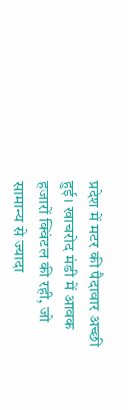प्रदेश में मटर की पैदावार अच्छी हुई। खाचरोद मंडी में आवक हजारों क्विंटल की रही, जो सामान्य से ज्यादा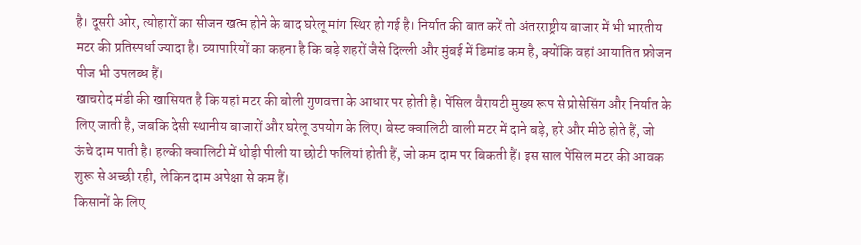है। दूसरी ओर, त्योहारों का सीजन खत्म होने के बाद घरेलू मांग स्थिर हो गई है। निर्यात की बात करें तो अंतरराष्ट्रीय बाजार में भी भारतीय मटर की प्रतिस्पर्धा ज्यादा है। व्यापारियों का कहना है कि बड़े शहरों जैसे दिल्ली और मुंबई में डिमांड कम है, क्योंकि वहां आयातित फ्रोजन पीज भी उपलब्ध हैं।
खाचरोद मंडी की खासियत है कि यहां मटर की बोली गुणवत्ता के आधार पर होती है। पेंसिल वैरायटी मुख्य रूप से प्रोसेसिंग और निर्यात के लिए जाती है, जबकि देसी स्थानीय बाजारों और घरेलू उपयोग के लिए। बेस्ट क्वालिटी वाली मटर में दाने बड़े, हरे और मीठे होते हैं, जो ऊंचे दाम पाती है। हल्की क्वालिटी में थोड़ी पीली या छोटी फलियां होती हैं, जो कम दाम पर बिकती हैं। इस साल पेंसिल मटर की आवक शुरू से अच्छी रही, लेकिन दाम अपेक्षा से कम हैं।
किसानों के लिए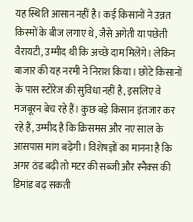यह स्थिति आसान नहीं है। कई किसानों ने उन्नत किस्मों के बीज लगाए थे, जैसे अगेती या पछेती वैरायटी, उम्मीद थी कि अच्छे दाम मिलेंगे। लेकिन बाजार की यह नरमी ने निराश किया। छोटे किसानों के पास स्टोरेज की सुविधा नहीं है, इसलिए वे मजबूरन बेच रहे हैं। कुछ बड़े किसान इंतजार कर रहे हैं, उम्मीद है कि क्रिसमस और नए साल के आसपास मांग बढ़ेगी। विशेषज्ञों का मानना है कि अगर ठंड बढ़ी तो मटर की सब्जी और स्नैक्स की डिमांड बढ़ सकती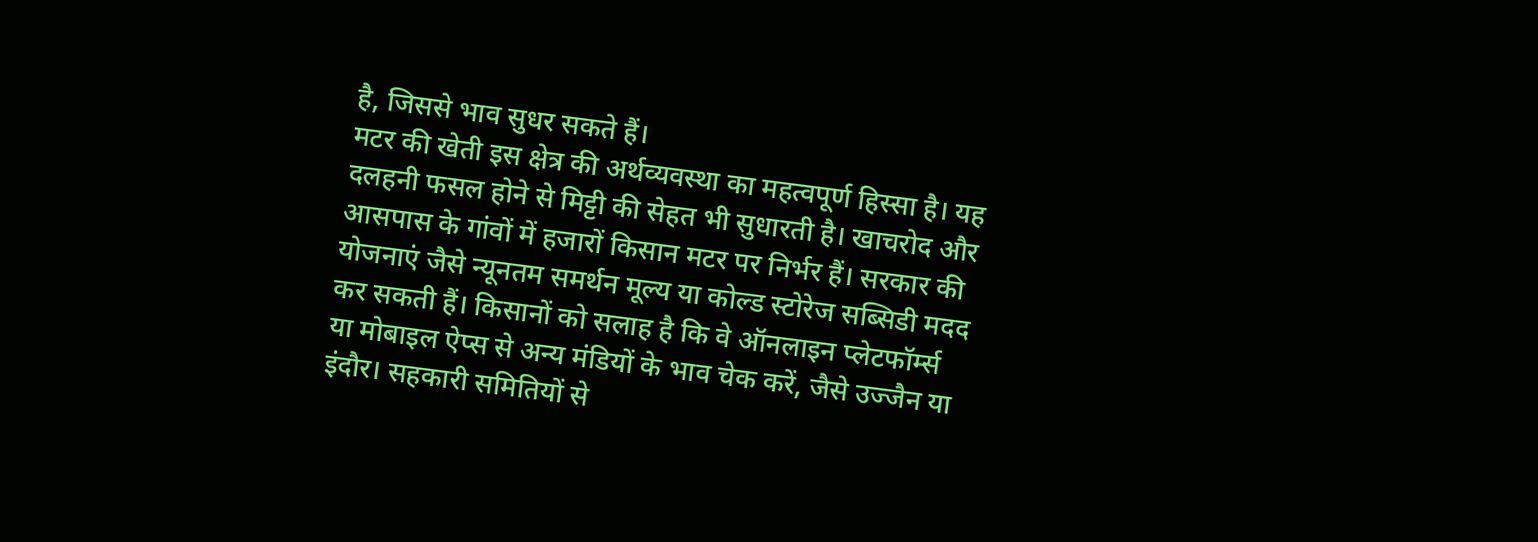है, जिससे भाव सुधर सकते हैं।
मटर की खेती इस क्षेत्र की अर्थव्यवस्था का महत्वपूर्ण हिस्सा है। यह दलहनी फसल होने से मिट्टी की सेहत भी सुधारती है। खाचरोद और आसपास के गांवों में हजारों किसान मटर पर निर्भर हैं। सरकार की योजनाएं जैसे न्यूनतम समर्थन मूल्य या कोल्ड स्टोरेज सब्सिडी मदद कर सकती हैं। किसानों को सलाह है कि वे ऑनलाइन प्लेटफॉर्म्स या मोबाइल ऐप्स से अन्य मंडियों के भाव चेक करें, जैसे उज्जैन या इंदौर। सहकारी समितियों से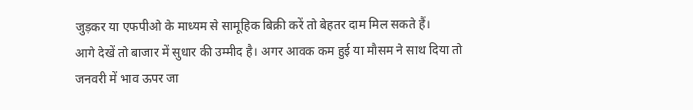जुड़कर या एफपीओ के माध्यम से सामूहिक बिक्री करें तो बेहतर दाम मिल सकते हैं।
आगे देखें तो बाजार में सुधार की उम्मीद है। अगर आवक कम हुई या मौसम ने साथ दिया तो जनवरी में भाव ऊपर जा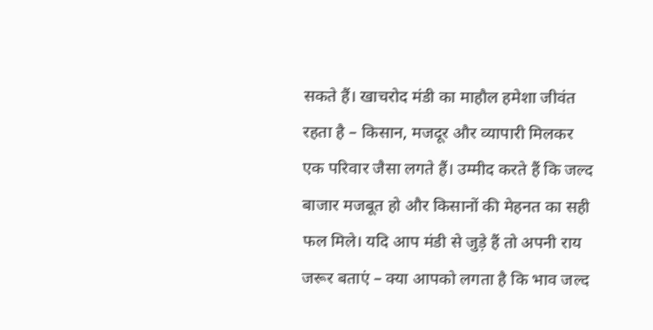सकते हैं। खाचरोद मंडी का माहौल हमेशा जीवंत रहता है – किसान, मजदूर और व्यापारी मिलकर एक परिवार जैसा लगते हैं। उम्मीद करते हैं कि जल्द बाजार मजबूत हो और किसानों की मेहनत का सही फल मिले। यदि आप मंडी से जुड़े हैं तो अपनी राय जरूर बताएं – क्या आपको लगता है कि भाव जल्द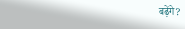बढ़ेंगे?